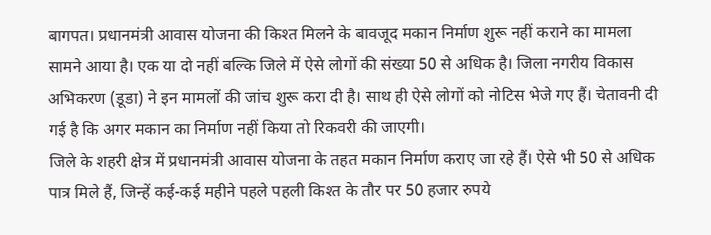बागपत। प्रधानमंत्री आवास योजना की किश्त मिलने के बावजूद मकान निर्माण शुरू नहीं कराने का मामला सामने आया है। एक या दो नहीं बल्कि जिले में ऐसे लोगों की संख्या 50 से अधिक है। जिला नगरीय विकास अभिकरण (डूडा) ने इन मामलों की जांच शुरू करा दी है। साथ ही ऐसे लोगों को नोटिस भेजे गए हैं। चेतावनी दी गई है कि अगर मकान का निर्माण नहीं किया तो रिकवरी की जाएगी।
जिले के शहरी क्षेत्र में प्रधानमंत्री आवास योजना के तहत मकान निर्माण कराए जा रहे हैं। ऐसे भी 50 से अधिक पात्र मिले हैं, जिन्हें कई-कई महीने पहले पहली किश्त के तौर पर 50 हजार रुपये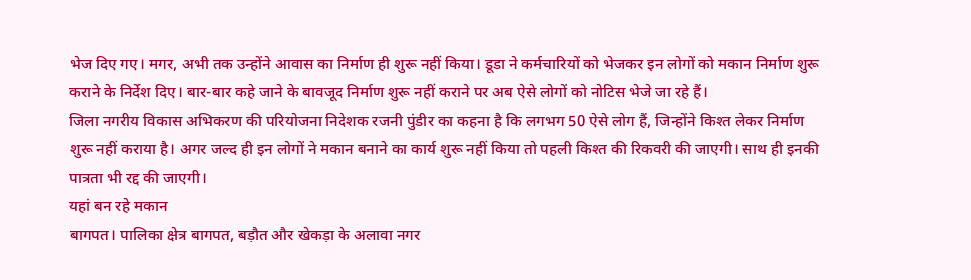भेज दिए गए। मगर, अभी तक उन्होंने आवास का निर्माण ही शुरू नहीं किया। डूडा ने कर्मचारियों को भेजकर इन लोगों को मकान निर्माण शुरू कराने के निर्देश दिए। बार-बार कहे जाने के बावजूद निर्माण शुरू नहीं कराने पर अब ऐसे लोगों को नोटिस भेजे जा रहे हैं।
जिला नगरीय विकास अभिकरण की परियोजना निदेशक रजनी पुंडीर का कहना है कि लगभग 50 ऐसे लोग हैं, जिन्होंने किश्त लेकर निर्माण शुरू नहीं कराया है। अगर जल्द ही इन लोगों ने मकान बनाने का कार्य शुरू नहीं किया तो पहली किश्त की रिकवरी की जाएगी। साथ ही इनकी पात्रता भी रद्द की जाएगी।
यहां बन रहे मकान
बागपत। पालिका क्षेत्र बागपत, बड़ौत और खेकड़ा के अलावा नगर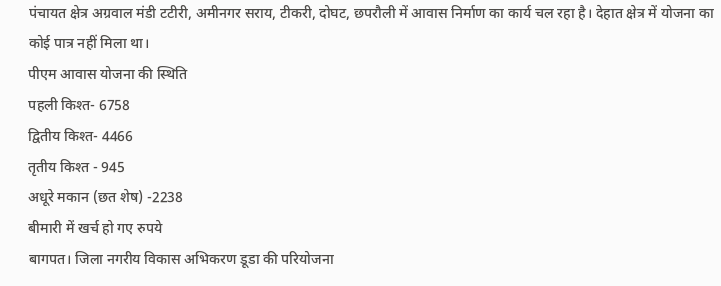पंचायत क्षेत्र अग्रवाल मंडी टटीरी, अमीनगर सराय, टीकरी, दोघट, छपरौली में आवास निर्माण का कार्य चल रहा है। देहात क्षेत्र में योजना का कोई पात्र नहीं मिला था।
पीएम आवास योजना की स्थिति
पहली किश्त- 6758
द्वितीय किश्त- 4466
तृतीय किश्त - 945
अधूरे मकान (छत शेष) -2238
बीमारी में खर्च हो गए रुपये
बागपत। जिला नगरीय विकास अभिकरण डूडा की परियोजना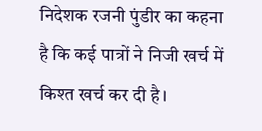निदेशक रजनी पुंडीर का कहना है कि कई पात्रों ने निजी खर्च में किश्त खर्च कर दी है।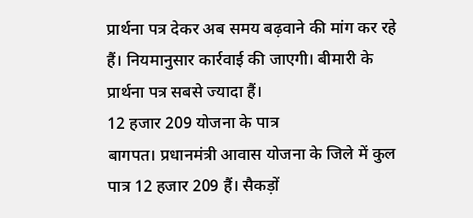प्रार्थना पत्र देकर अब समय बढ़वाने की मांग कर रहे हैं। नियमानुसार कार्रवाई की जाएगी। बीमारी के प्रार्थना पत्र सबसे ज्यादा हैं।
12 हजार 209 योजना के पात्र
बागपत। प्रधानमंत्री आवास योजना के जिले में कुल पात्र 12 हजार 209 हैं। सैकड़ों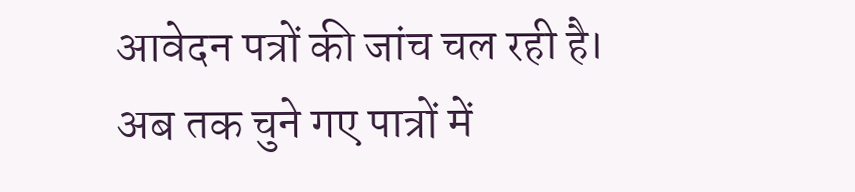आवेदन पत्रों की जांच चल रही है। अब तक चुने गए पात्रों में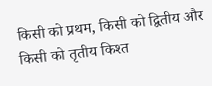किसी को प्रथम, किसी को द्वितीय और किसी को तृतीय किश्त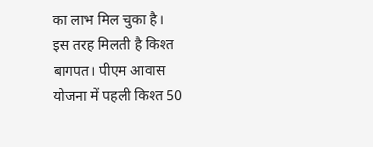का लाभ मिल चुका है।
इस तरह मिलती है किश्त
बागपत। पीएम आवास योजना में पहली किश्त 50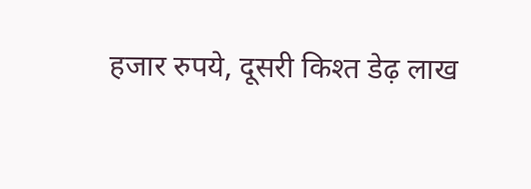हजार रुपये, दूसरी किश्त डेढ़ लाख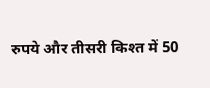रुपये और तीसरी किश्त में 50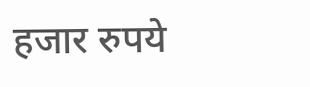हजार रुपये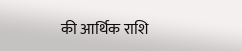की आर्थिक राशि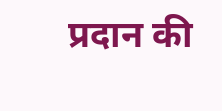प्रदान की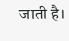जाती है।